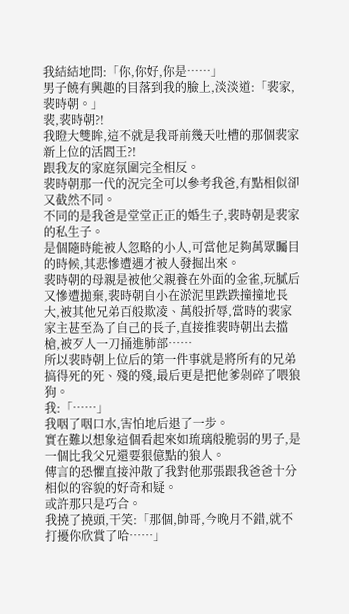我結結地問:「你,你好,你是……」
男子饒有興趣的目落到我的臉上,淡淡道:「裴家,裴時朝。」
裴,裴時朝?!
我瞪大雙眸,這不就是我哥前幾天吐槽的那個裴家新上位的活閻王?!
跟我友的家庭氛圍完全相反。
裴時朝那一代的況完全可以參考我爸,有點相似卻又截然不同。
不同的是我爸是堂堂正正的婚生子,裴時朝是裴家的私生子。
是個隨時能被人忽略的小人,可當他足夠萬眾矚目的時候,其悲慘遭遇才被人發掘出來。
裴時朝的母親是被他父親養在外面的金雀,玩膩后又慘遭拋棄,裴時朝自小在淤泥里跌跌撞撞地長大,被其他兄弟百般欺凌、萬般折辱,當時的裴家家主甚至為了自己的長子,直接推裴時朝出去擋槍,被歹人一刀捅進肺部……
所以裴時朝上位后的第一件事就是將所有的兄弟搞得死的死、殘的殘,最后更是把他爹剁碎了喂狼狗。
我:「……」
我咽了咽口水,害怕地后退了一步。
實在難以想象這個看起來如琉璃般脆弱的男子,是一個比我父兄還要狠億點的狼人。
傳言的恐懼直接沖散了我對他那張跟我爸爸十分相似的容貌的好奇和疑。
或許那只是巧合。
我撓了撓頭,干笑:「那個,帥哥,今晚月不錯,就不打擾你欣賞了哈……」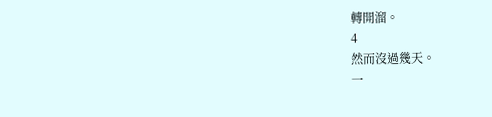轉開溜。
4
然而沒過幾天。
一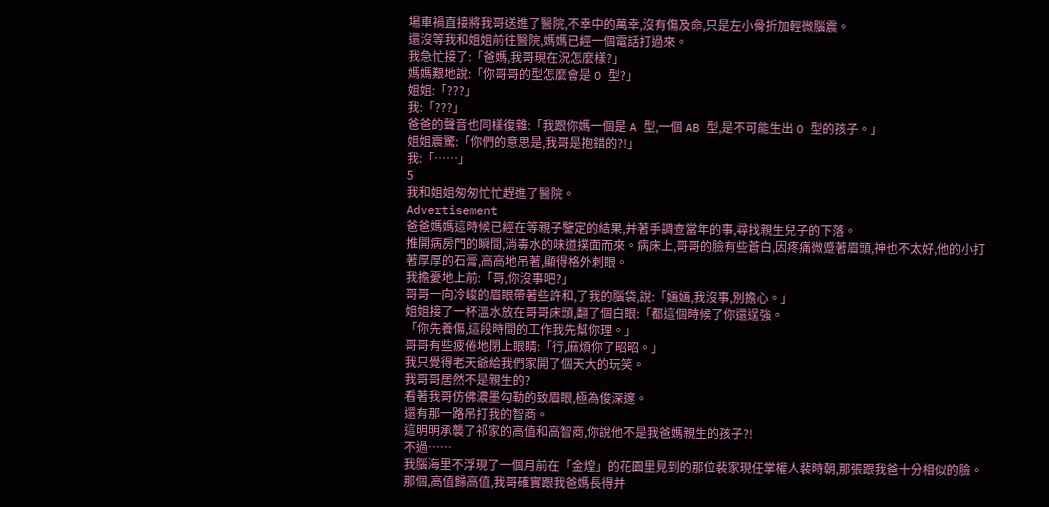場車禍直接將我哥送進了醫院,不幸中的萬幸,沒有傷及命,只是左小骨折加輕微腦震。
還沒等我和姐姐前往醫院,媽媽已經一個電話打過來。
我急忙接了:「爸媽,我哥現在況怎麼樣?」
媽媽艱地說:「你哥哥的型怎麼會是 O 型?」
姐姐:「???」
我:「???」
爸爸的聲音也同樣復雜:「我跟你媽一個是 A 型,一個 AB 型,是不可能生出 O 型的孩子。」
姐姐震驚:「你們的意思是,我哥是抱錯的?!」
我:「……」
5
我和姐姐匆匆忙忙趕進了醫院。
Advertisement
爸爸媽媽這時候已經在等親子鑒定的結果,并著手調查當年的事,尋找親生兒子的下落。
推開病房門的瞬間,消毒水的味道撲面而來。病床上,哥哥的臉有些蒼白,因疼痛微蹙著眉頭,神也不太好,他的小打著厚厚的石膏,高高地吊著,顯得格外刺眼。
我擔憂地上前:「哥,你沒事吧?」
哥哥一向冷峻的眉眼帶著些許和,了我的腦袋,說:「婳婳,我沒事,別擔心。」
姐姐接了一杯溫水放在哥哥床頭,翻了個白眼:「都這個時候了你還逞強。
「你先養傷,這段時間的工作我先幫你理。」
哥哥有些疲倦地閉上眼睛:「行,麻煩你了昭昭。」
我只覺得老天爺給我們家開了個天大的玩笑。
我哥哥居然不是親生的?
看著我哥仿佛濃墨勾勒的致眉眼,極為俊深邃。
還有那一路吊打我的智商。
這明明承襲了祁家的高值和高智商,你說他不是我爸媽親生的孩子?!
不過……
我腦海里不浮現了一個月前在「金煌」的花園里見到的那位裴家現任掌權人裴時朝,那張跟我爸十分相似的臉。
那個,高值歸高值,我哥確實跟我爸媽長得并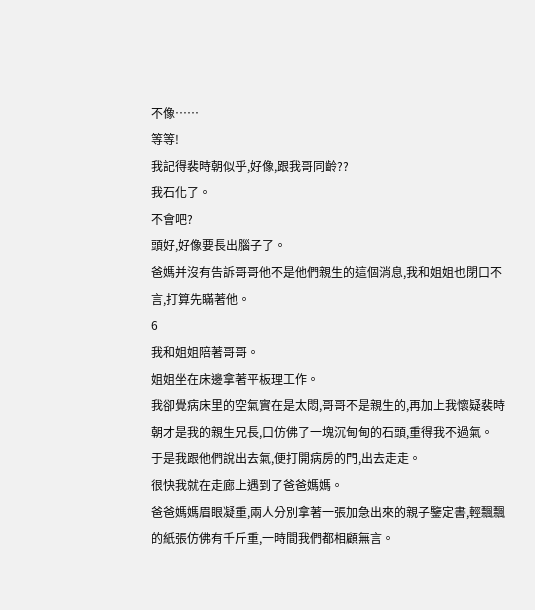不像……
等等!
我記得裴時朝似乎,好像,跟我哥同齡??
我石化了。
不會吧?
頭好,好像要長出腦子了。
爸媽并沒有告訴哥哥他不是他們親生的這個消息,我和姐姐也閉口不言,打算先瞞著他。
6
我和姐姐陪著哥哥。
姐姐坐在床邊拿著平板理工作。
我卻覺病床里的空氣實在是太悶,哥哥不是親生的,再加上我懷疑裴時朝才是我的親生兄長,口仿佛了一塊沉甸甸的石頭,重得我不過氣。
于是我跟他們說出去氣,便打開病房的門,出去走走。
很快我就在走廊上遇到了爸爸媽媽。
爸爸媽媽眉眼凝重,兩人分別拿著一張加急出來的親子鑒定書,輕飄飄的紙張仿佛有千斤重,一時間我們都相顧無言。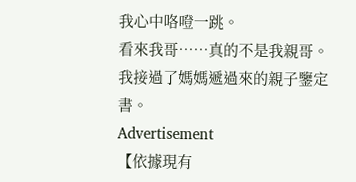我心中咯噔一跳。
看來我哥……真的不是我親哥。
我接過了媽媽遞過來的親子鑒定書。
Advertisement
【依據現有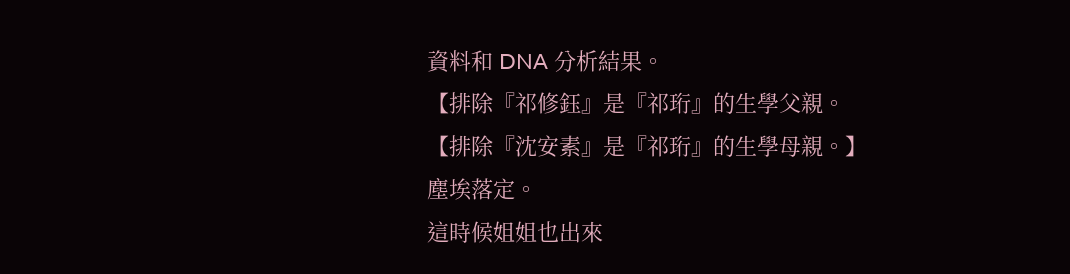資料和 DNA 分析結果。
【排除『祁修鈺』是『祁珩』的生學父親。
【排除『沈安素』是『祁珩』的生學母親。】
塵埃落定。
這時候姐姐也出來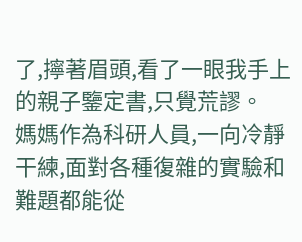了,擰著眉頭,看了一眼我手上的親子鑒定書,只覺荒謬。
媽媽作為科研人員,一向冷靜干練,面對各種復雜的實驗和難題都能從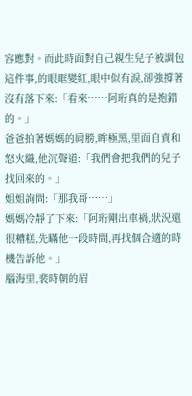容應對。而此時面對自己親生兒子被調包這件事,的眼眶變紅,眼中似有淚,卻強撐著沒有落下來:「看來……阿珩真的是抱錯的。」
爸爸拍著媽媽的肩膀,眸極黑,里面自責和怒火織,他沉聲道:「我們會把我們的兒子找回來的。」
姐姐詢問:「那我哥……」
媽媽冷靜了下來:「阿珩剛出車禍,狀況還很糟糕,先瞞他一段時間,再找個合適的時機告訴他。」
腦海里,裴時朝的眉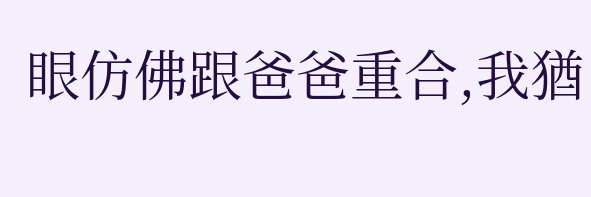眼仿佛跟爸爸重合,我猶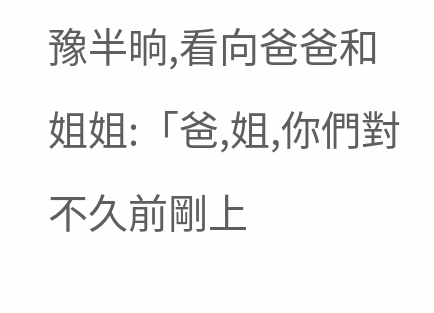豫半晌,看向爸爸和姐姐:「爸,姐,你們對不久前剛上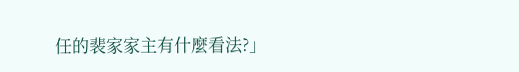任的裴家家主有什麼看法?」